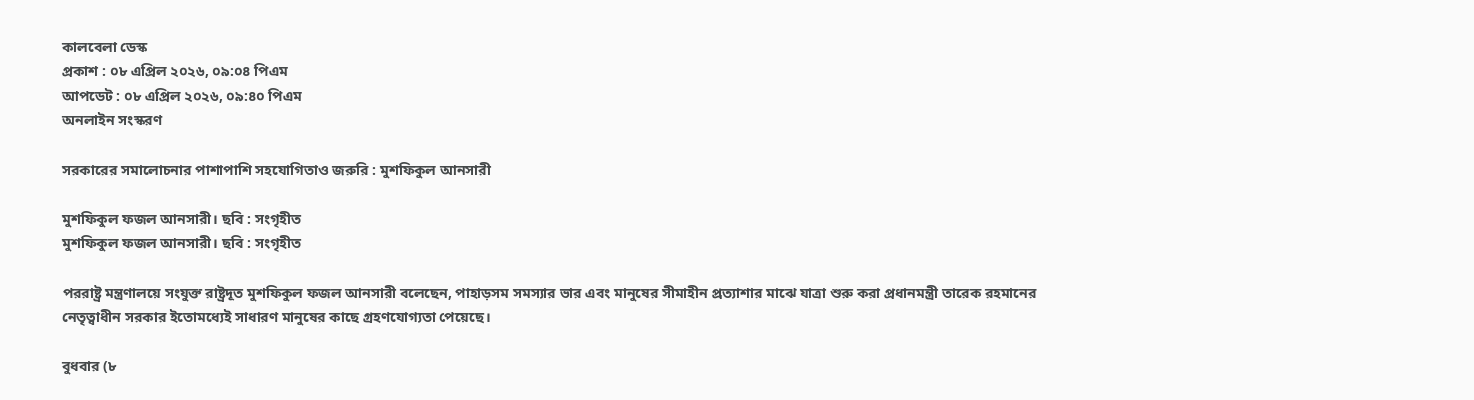কালবেলা ডেস্ক
প্রকাশ : ০৮ এপ্রিল ২০২৬, ০৯:০৪ পিএম
আপডেট : ০৮ এপ্রিল ২০২৬, ০৯:৪০ পিএম
অনলাইন সংস্করণ

সরকারের সমালোচনার পাশাপাশি সহযোগিতাও জরুরি : মুশফিকুল আনসারী

মুশফিকুল ফজল আনসারী। ছবি : সংগৃহীত
মুশফিকুল ফজল আনসারী। ছবি : সংগৃহীত

পররাষ্ট্র মন্ত্রণালয়ে সংযুক্ত রাষ্ট্রদূত মুশফিকুল ফজল আনসারী বলেছেন, পাহাড়সম সমস্যার ভার এবং মানুষের সীমাহীন প্রত্যাশার মাঝে যাত্রা শুরু করা প্রধানমন্ত্রী তারেক রহমানের নেতৃত্বাধীন সরকার ইতোমধ্যেই সাধারণ মানুষের কাছে গ্রহণযোগ্যতা পেয়েছে।

বুধবার (৮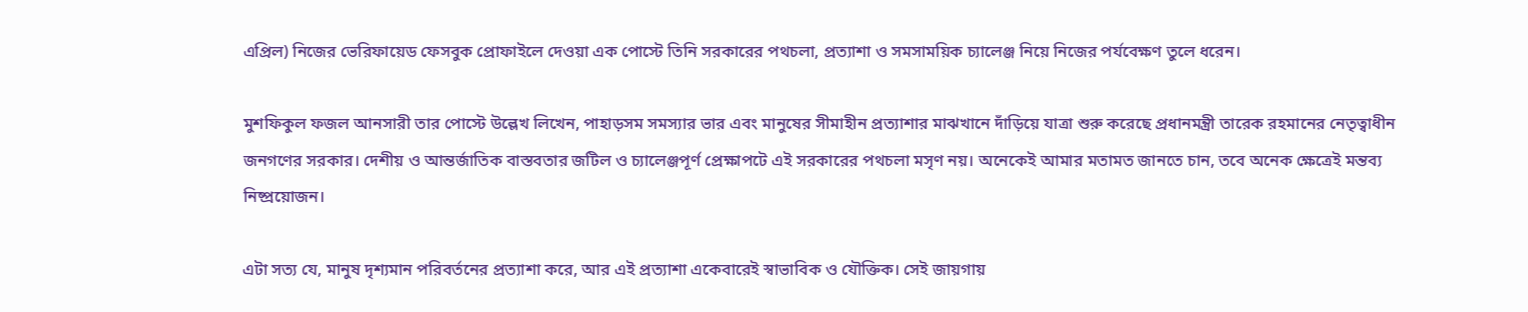এপ্রিল) নিজের ভেরিফায়েড ফেসবুক প্রোফাইলে দেওয়া এক পোস্টে তিনি সরকারের পথচলা, প্রত্যাশা ও সমসাময়িক চ্যালেঞ্জ নিয়ে নিজের পর্যবেক্ষণ তুলে ধরেন।

মুশফিকুল ফজল আনসারী তার পোস্টে উল্লেখ লিখেন, পাহাড়সম সমস্যার ভার এবং মানুষের সীমাহীন প্রত্যাশার মাঝখানে দাঁড়িয়ে যাত্রা শুরু করেছে প্রধানমন্ত্রী তারেক রহমানের নেতৃত্বাধীন জনগণের সরকার। দেশীয় ও আন্তর্জাতিক বাস্তবতার জটিল ও চ্যালেঞ্জপূর্ণ প্রেক্ষাপটে এই সরকারের পথচলা মসৃণ নয়। অনেকেই আমার মতামত জানতে চান, তবে অনেক ক্ষেত্রেই মন্তব্য নিষ্প্রয়োজন।

এটা সত্য যে, মানুষ দৃশ্যমান পরিবর্তনের প্রত্যাশা করে, আর এই প্রত্যাশা একেবারেই স্বাভাবিক ও যৌক্তিক। সেই জায়গায়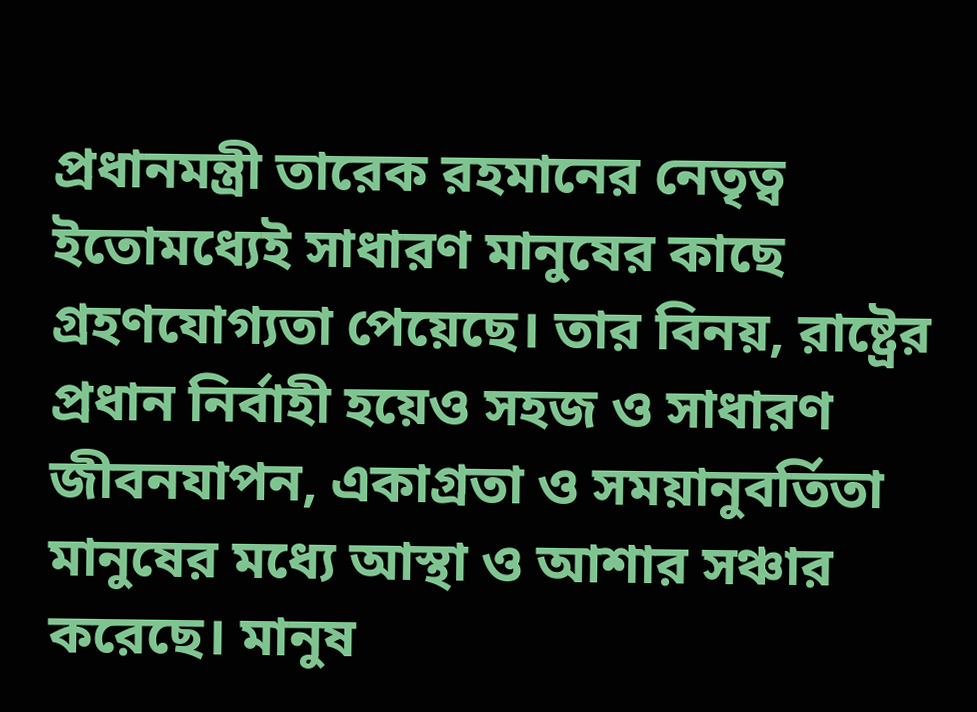প্রধানমন্ত্রী তারেক রহমানের নেতৃত্ব ইতোমধ্যেই সাধারণ মানুষের কাছে গ্রহণযোগ্যতা পেয়েছে। তার বিনয়, রাষ্ট্রের প্রধান নির্বাহী হয়েও সহজ ও সাধারণ জীবনযাপন, একাগ্রতা ও সময়ানুবর্তিতা মানুষের মধ্যে আস্থা ও আশার সঞ্চার করেছে। মানুষ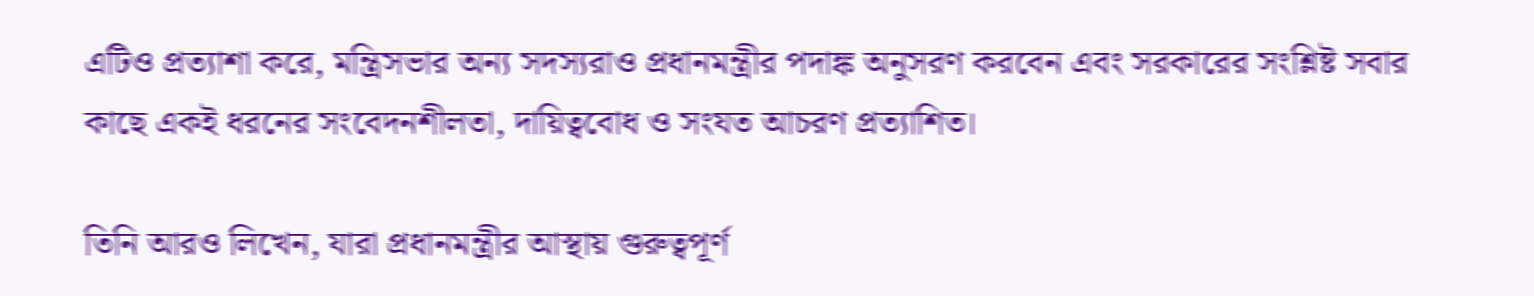এটিও প্রত্যাশা করে, মন্ত্রিসভার অন্য সদস্যরাও প্রধানমন্ত্রীর পদাঙ্ক অনুসরণ করবেন এবং সরকারের সংশ্লিষ্ট সবার কাছে একই ধরনের সংবেদনশীলতা, দায়িত্ববোধ ও সংযত আচরণ প্রত্যাশিত।

তিনি আরও লিখেন, যারা প্রধানমন্ত্রীর আস্থায় গুরুত্বপূর্ণ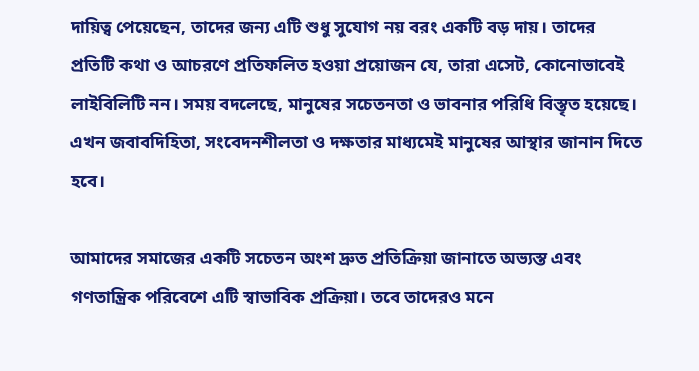দায়িত্ব পেয়েছেন, তাদের জন্য এটি শুধু সুযোগ নয় বরং একটি বড় দায়। তাদের প্রতিটি কথা ও আচরণে প্রতিফলিত হওয়া প্রয়োজন যে, তারা এসেট, কোনোভাবেই লাইবিলিটি নন। সময় বদলেছে, মানুষের সচেতনতা ও ভাবনার পরিধি বিস্তৃত হয়েছে। এখন জবাবদিহিতা, সংবেদনশীলতা ও দক্ষতার মাধ্যমেই মানুষের আস্থার জানান দিতে হবে।

আমাদের সমাজের একটি সচেতন অংশ দ্রুত প্রতিক্রিয়া জানাতে অভ্যস্ত এবং গণতান্ত্রিক পরিবেশে এটি স্বাভাবিক প্রক্রিয়া। তবে তাদেরও মনে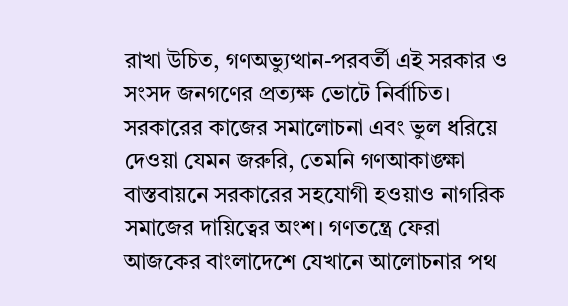রাখা উচিত, গণঅভ্যুত্থান-পরবর্তী এই সরকার ও সংসদ জনগণের প্রত্যক্ষ ভোটে নির্বাচিত। সরকারের কাজের সমালোচনা এবং ভুল ধরিয়ে দেওয়া যেমন জরুরি, তেমনি গণআকাঙ্ক্ষা বাস্তবায়নে সরকারের সহযোগী হওয়াও নাগরিক সমাজের দায়িত্বের অংশ। গণতন্ত্রে ফেরা আজকের বাংলাদেশে যেখানে আলোচনার পথ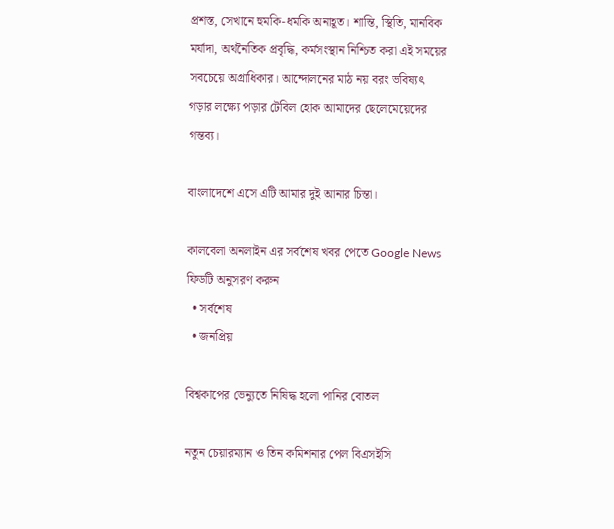প্রশস্ত, সেখানে হুমকি-ধমকি অনাহূত। শান্তি, স্থিতি, মানবিক মর্যাদা, অর্থনৈতিক প্রবৃদ্ধি, কর্মসংস্থান নিশ্চিত করা এই সময়ের সবচেয়ে অগ্রাধিকার। আন্দোলনের মাঠ নয় বরং ভবিষ্যৎ গড়ার লক্ষ্যে পড়ার টেবিল হোক আমাদের ছেলেমেয়েদের গন্তব্য।

বাংলাদেশে এসে এটি আমার দুই আনার চিন্তা।

কালবেলা অনলাইন এর সর্বশেষ খবর পেতে Google News ফিডটি অনুসরণ করুন
  • সর্বশেষ
  • জনপ্রিয়

বিশ্বকাপের ভেন্যুতে নিষিদ্ধ হলো পানির বোতল

নতুন চেয়ারম্যান ও তিন কমিশনার পেল বিএসইসি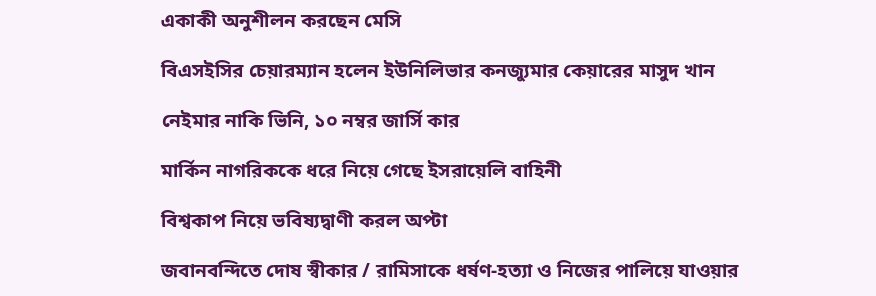একাকী অনুশীলন করছেন মেসি

বিএসইসির চেয়ারম্যান হলেন ইউনিলিভার কনজ্যুমার কেয়ারের মাসুদ খান

নেইমার নাকি ভিনি, ১০ নম্বর জার্সি কার

মার্কিন নাগরিককে ধরে নিয়ে গেছে ইসরায়েলি বাহিনী

বিশ্বকাপ নিয়ে ভবিষ্যদ্বাণী করল অপ্টা

জবানবন্দিতে দোষ স্বীকার / রামিসাকে ধর্ষণ-হত্যা ও নিজের পালিয়ে যাওয়ার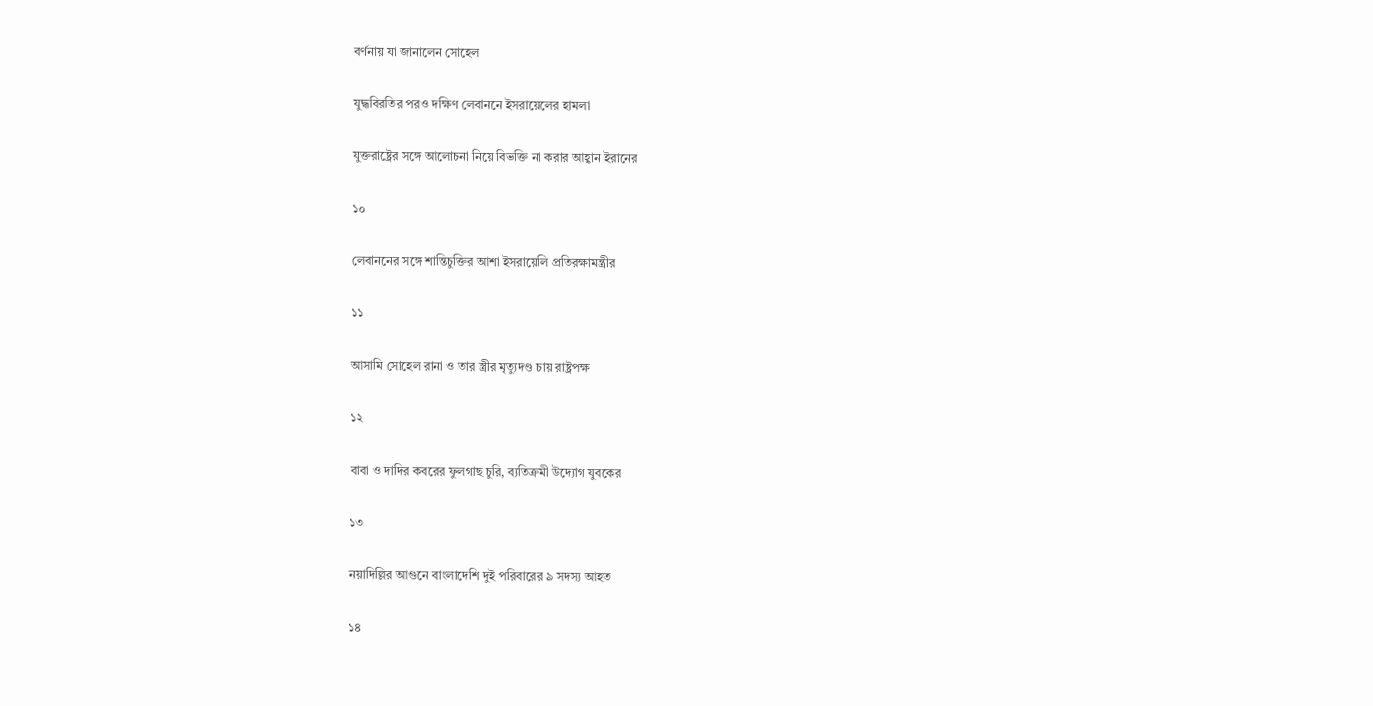বর্ণনায় যা জানালেন সোহেল

যুদ্ধবিরতির পরও দক্ষিণ লেবাননে ইসরায়েলের হামলা

যুক্তরাষ্ট্রের সঙ্গে আলোচনা নিয়ে বিভক্তি না করার আহ্বান ইরানের

১০

লেবাননের সঙ্গে শান্তিচুক্তির আশা ইসরায়েলি প্রতিরক্ষামন্ত্রীর

১১

আসামি সোহেল রানা ও তার স্ত্রীর মৃত্যুদণ্ড চায় রাষ্ট্রপক্ষ

১২

বাবা ও দাদির কবরের ফুলগাছ চুরি, ব্যতিক্রমী উদ্যোগ যুবকের

১৩

নয়াদিল্লির আগুনে বাংলাদেশি দুই পরিবারের ৯ সদস্য আহত

১৪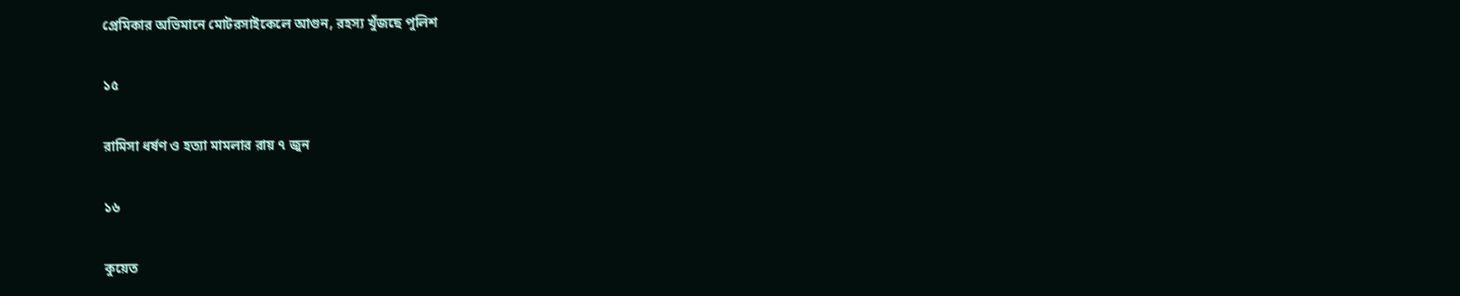প্রেমিকার অভিমানে মোটরসাইকেলে আগুন, রহস্য খুঁজছে পুলিশ

১৫

রামিসা ধর্ষণ ও হত্যা মামলার রায় ৭ জুন

১৬

কুয়েত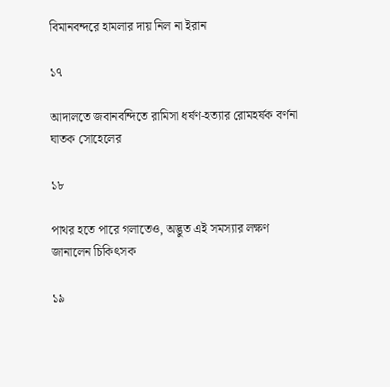বিমানবন্দরে হামলার দায় নিল না ইরান

১৭

আদালতে জবানবন্দিতে রামিসা ধর্ষণ-হত্যার রোমহর্ষক বর্ণনা ঘাতক সোহেলের

১৮

পাথর হতে পারে গলাতেও, অদ্ভুত এই সমস্যার লক্ষণ জানালেন চিকিৎসক

১৯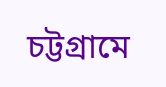চট্টগ্রামে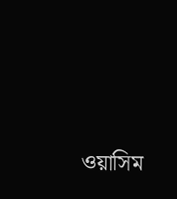ওয়াসিম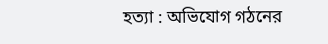হত্যা : অভিযোগ গঠনের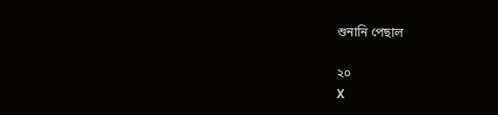শুনানি পেছাল

২০
X